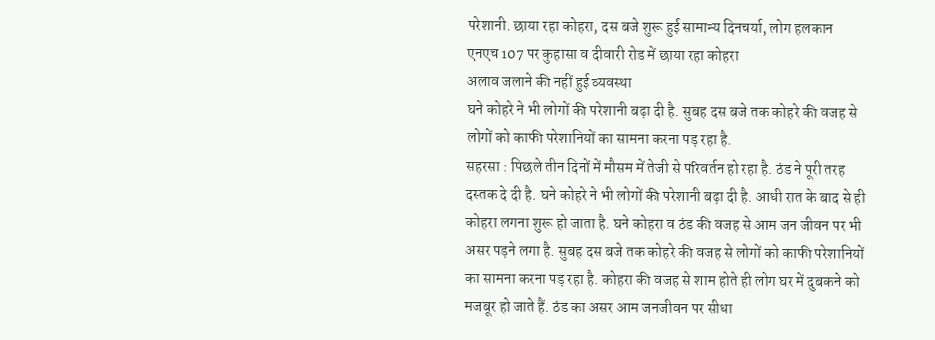परेशानी. छाया रहा कोहरा, दस बजे शुरू हुई सामान्य दिनचर्या, लोग हलकान
एनएच 107 पर कुहासा व दीवारी रोड में छाया रहा कोहरा
अलाव जलाने की नहीं हुई व्यवस्था
घने कोहरे ने भी लोगों की परेशानी बढ़ा दी है. सुबह दस बजे तक कोहरे की वजह से लोगों को काफी परेशानियों का सामना करना पड़ रहा है.
सहरसा : पिछले तीन दिनों में मौसम में तेजी से परिवर्तन हो रहा है. ठंड ने पूरी तरह दस्तक दे दी है. घने कोहरे ने भी लोगों की परेशानी बढ़ा दी है. आधी रात के बाद से ही कोहरा लगना शुरू हो जाता है. घने कोहरा व ठंड की वजह से आम जन जीवन पर भी असर पड़ने लगा है. सुबह दस बजे तक कोहरे की वजह से लोगों को काफी परेशानियों का सामना करना पड़ रहा है. कोहरा की वजह से शाम होते ही लोग घर में दुबकने को मजबूर हो जाते हैं. ठंड का असर आम जनजीवन पर सीधा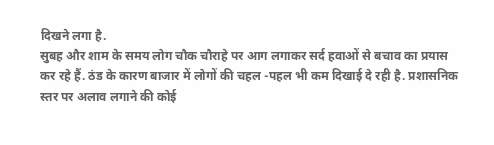दिखने लगा है.
सुबह और शाम के समय लोग चौक चौराहे पर आग लगाकर सर्द हवाओं से बचाव का प्रयास कर रहे हैं. ठंड के कारण बाजार में लोगों की चहल -पहल भी कम दिखाई दे रही है. प्रशासनिक स्तर पर अलाव लगाने की कोई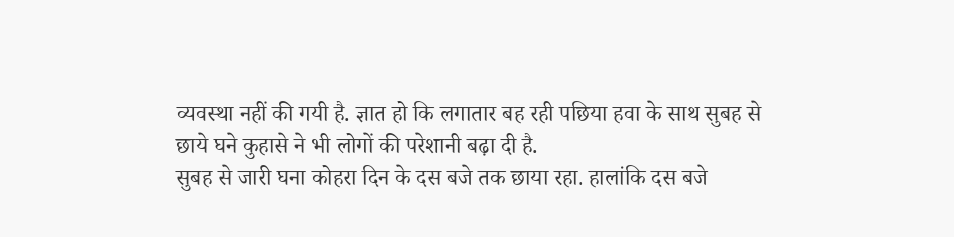व्यवस्था नहीं की गयी है. ज्ञात हो कि लगातार बह रही पछिया हवा के साथ सुबह से छाये घने कुहासे ने भी लोगों की परेशानी बढ़ा दी है.
सुबह से जारी घना कोहरा दिन के दस बजे तक छाया रहा. हालांकि दस बजे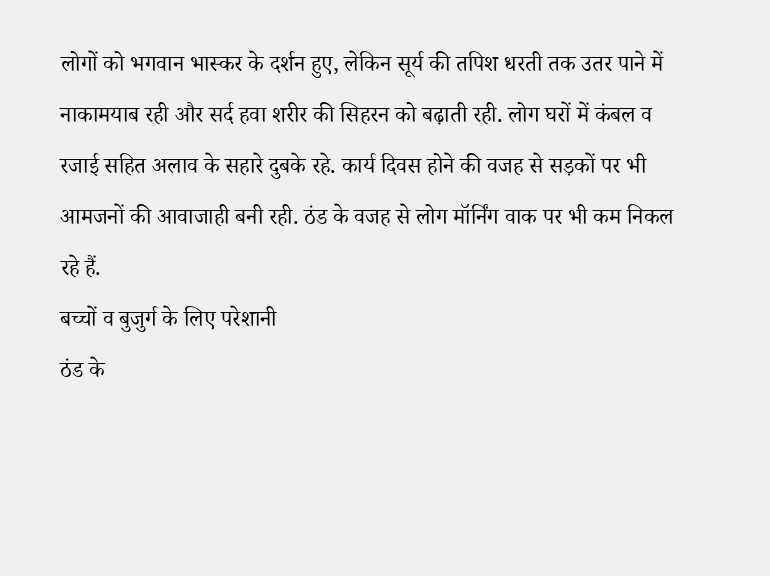लोगों को भगवान भास्कर के दर्शन हुए, लेकिन सूर्य की तपिश धरती तक उतर पाने में नाकामयाब रही और सर्द हवा शरीर की सिहरन को बढ़ाती रही. लोग घरों में कंबल व रजाई सहित अलाव के सहारे दुबके रहे. कार्य दिवस होने की वजह से सड़कों पर भी आमजनों की आवाजाही बनी रही. ठंड के वजह से लोग मॉर्निंग वाक पर भी कम निकल रहे हैं.
बच्चों व बुजुर्ग के लिए परेशानी
ठंड के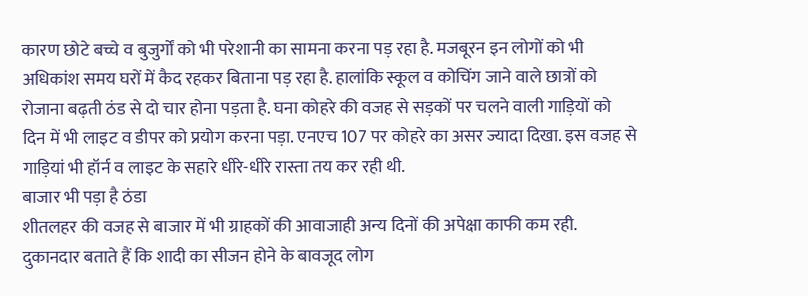कारण छोटे बच्चे व बुजुर्गों को भी परेशानी का सामना करना पड़ रहा है. मजबूरन इन लोगों को भी अधिकांश समय घरों में कैद रहकर बिताना पड़ रहा है. हालांकि स्कूल व कोचिंग जाने वाले छात्रों को रोजाना बढ़ती ठंड से दो चार होना पड़ता है. घना कोहरे की वजह से सड़कों पर चलने वाली गाड़ियों को दिन में भी लाइट व डीपर को प्रयोग करना पड़ा. एनएच 107 पर कोहरे का असर ज्यादा दिखा. इस वजह से गाड़ियां भी हॉर्न व लाइट के सहारे धीरे-धीरे रास्ता तय कर रही थी.
बाजार भी पड़ा है ठंडा
शीतलहर की वजह से बाजार में भी ग्राहकों की आवाजाही अन्य दिनों की अपेक्षा काफी कम रही. दुकानदार बताते हैं कि शादी का सीजन होने के बावजूद लोग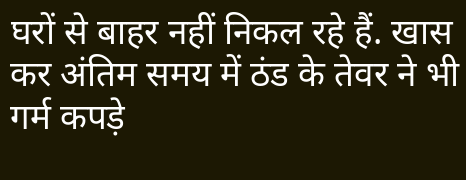घरों से बाहर नहीं निकल रहे हैं. खास कर अंतिम समय में ठंड के तेवर ने भी गर्म कपड़े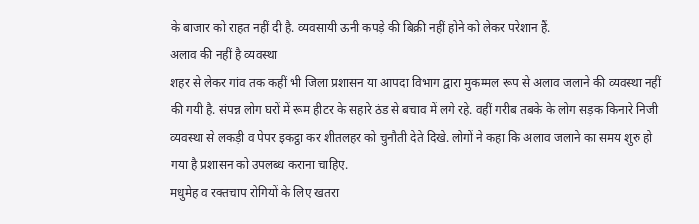के बाजार को राहत नहीं दी है. व्यवसायी ऊनी कपड़े की बिक्री नहीं होने को लेकर परेशान हैं.
अलाव की नहीं है व्यवस्था
शहर से लेकर गांव तक कहीं भी जिला प्रशासन या आपदा विभाग द्वारा मुकम्मल रूप से अलाव जलाने की व्यवस्था नहीं की गयी है. संपन्न लोग घरों में रूम हीटर के सहारे ठंड से बचाव में लगे रहे. वहीं गरीब तबके के लोग सड़क किनारे निजी व्यवस्था से लकड़ी व पेपर इकट्ठा कर शीतलहर को चुनौती देते दिखे. लोगों ने कहा कि अलाव जलाने का समय शुरु हो गया है प्रशासन को उपलब्ध कराना चाहिए.
मधुमेह व रक्तचाप रोगियों के लिए खतरा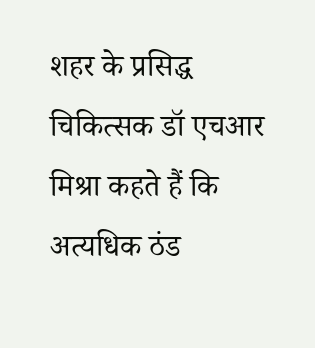शहर के प्रसिद्ध चिकित्सक डॉ एचआर मिश्रा कहते हैं कि अत्यधिक ठंड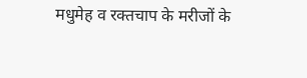मधुमेह व रक्तचाप के मरीजों के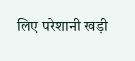लिए परेशानी खड़ी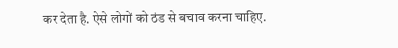कर देता है. ऐसे लोगों को ठंड से बचाव करना चाहिए.